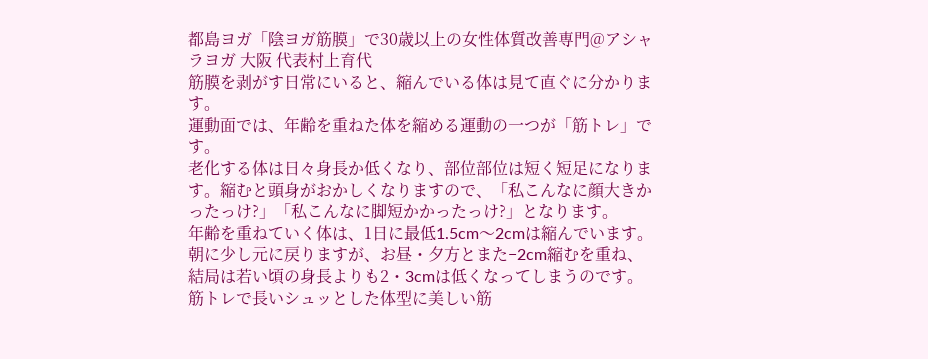都島ヨガ「陰ヨガ筋膜」で30歳以上の女性体質改善専門@アシャラヨガ 大阪 代表村上育代
筋膜を剥がす日常にいると、縮んでいる体は見て直ぐに分かります。
運動面では、年齢を重ねた体を縮める運動の一つが「筋トレ」です。
老化する体は日々身長か低くなり、部位部位は短く短足になります。縮むと頭身がおかしくなりますので、「私こんなに顔大きかったっけ?」「私こんなに脚短かかったっけ?」となります。
年齢を重ねていく体は、1日に最低1.5cm〜2cmは縮んでいます。朝に少し元に戻りますが、お昼・夕方とまた−2cm縮むを重ね、結局は若い頃の身長よりも2・3cmは低くなってしまうのです。
筋トレで長いシュッとした体型に美しい筋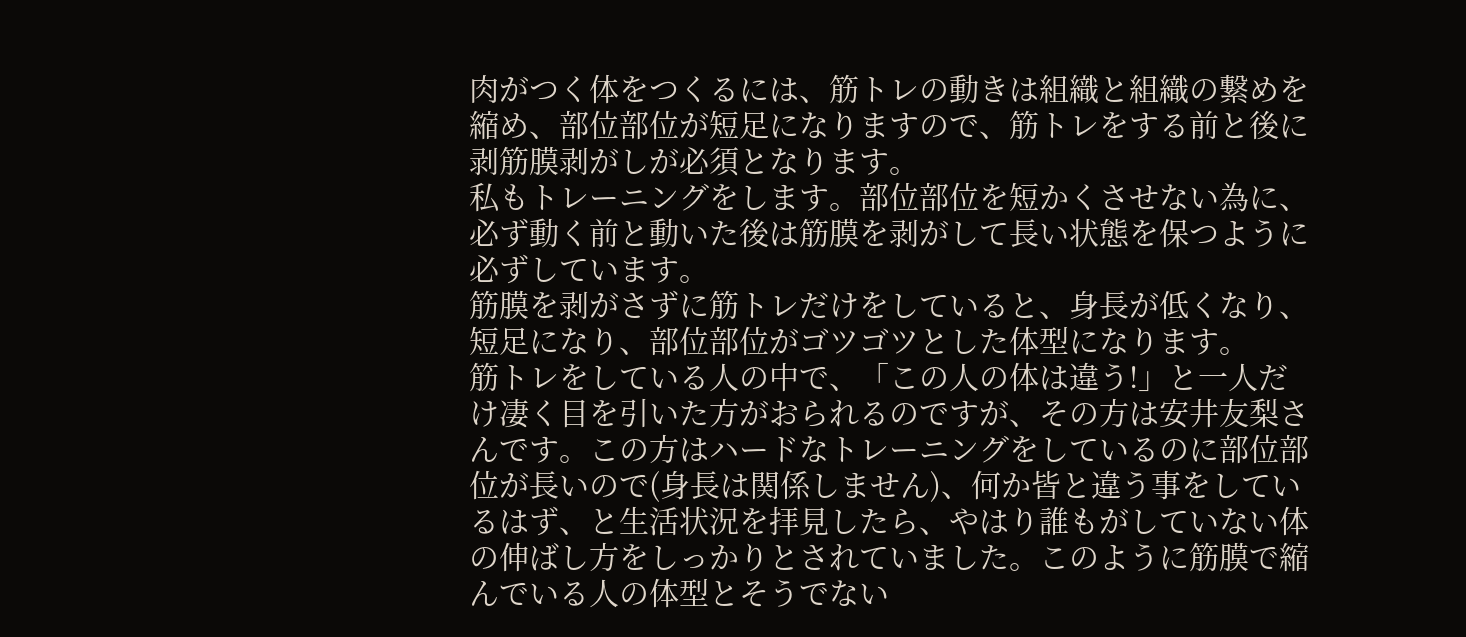肉がつく体をつくるには、筋トレの動きは組織と組織の繋めを縮め、部位部位が短足になりますので、筋トレをする前と後に剥筋膜剥がしが必須となります。
私もトレーニングをします。部位部位を短かくさせない為に、必ず動く前と動いた後は筋膜を剥がして長い状態を保つように必ずしています。
筋膜を剥がさずに筋トレだけをしていると、身長が低くなり、短足になり、部位部位がゴツゴツとした体型になります。
筋トレをしている人の中で、「この人の体は違う!」と一人だけ凄く目を引いた方がおられるのですが、その方は安井友梨さんです。この方はハードなトレーニングをしているのに部位部位が長いので(身長は関係しません)、何か皆と違う事をしているはず、と生活状況を拝見したら、やはり誰もがしていない体の伸ばし方をしっかりとされていました。このように筋膜で縮んでいる人の体型とそうでない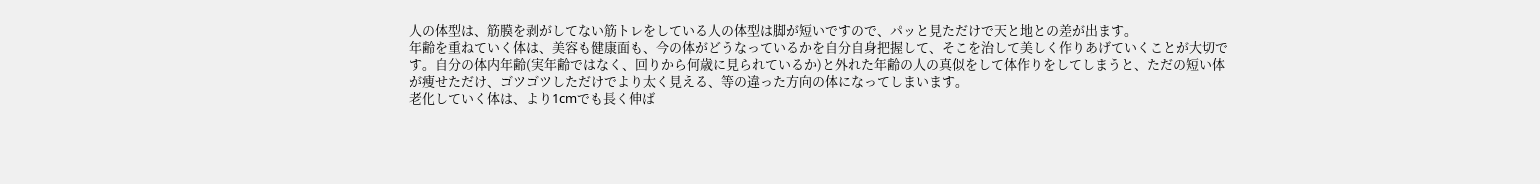人の体型は、筋膜を剥がしてない筋トレをしている人の体型は脚が短いですので、パッと見ただけで天と地との差が出ます。
年齢を重ねていく体は、美容も健康面も、今の体がどうなっているかを自分自身把握して、そこを治して美しく作りあげていくことが大切です。自分の体内年齢(実年齢ではなく、回りから何歳に見られているか)と外れた年齢の人の真似をして体作りをしてしまうと、ただの短い体が痩せただけ、ゴツゴツしただけでより太く見える、等の違った方向の体になってしまいます。
老化していく体は、より1cmでも長く伸ば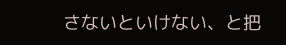さないといけない、と把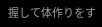握して体作りをす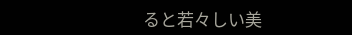ると若々しい美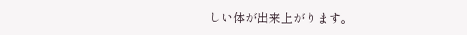しい体が出来上がります。